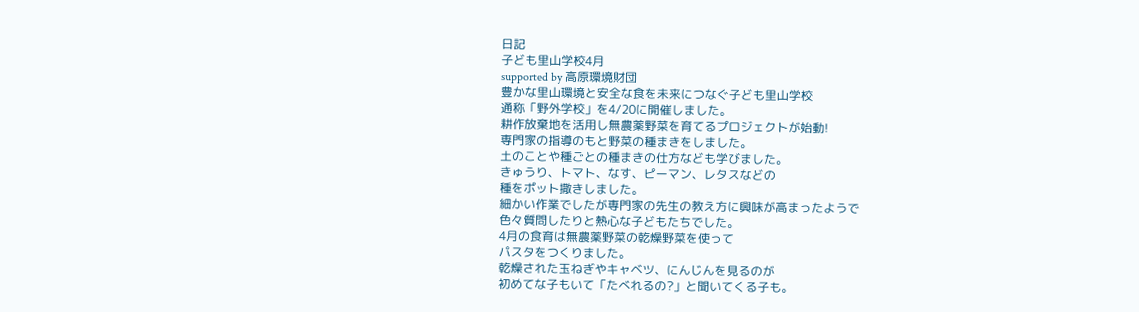日記
子ども里山学校4月
supported by 高原環境財団
豊かな里山環境と安全な食を未来につなぐ子ども里山学校
通称「野外学校」を4/20に開催しました。
耕作放棄地を活用し無農薬野菜を育てるプロジェクトが始動!
専門家の指導のもと野菜の種まきをしました。
土のことや種ごとの種まきの仕方なども学びました。
きゅうり、トマト、なす、ピーマン、レタスなどの
種をポット撒きしました。
細かい作業でしたが専門家の先生の教え方に興味が高まったようで
色々質問したりと熱心な子どもたちでした。
4月の食育は無農薬野菜の乾燥野菜を使って
パスタをつくりました。
乾燥された玉ねぎやキャベツ、にんじんを見るのが
初めてな子もいて「たべれるの?」と聞いてくる子も。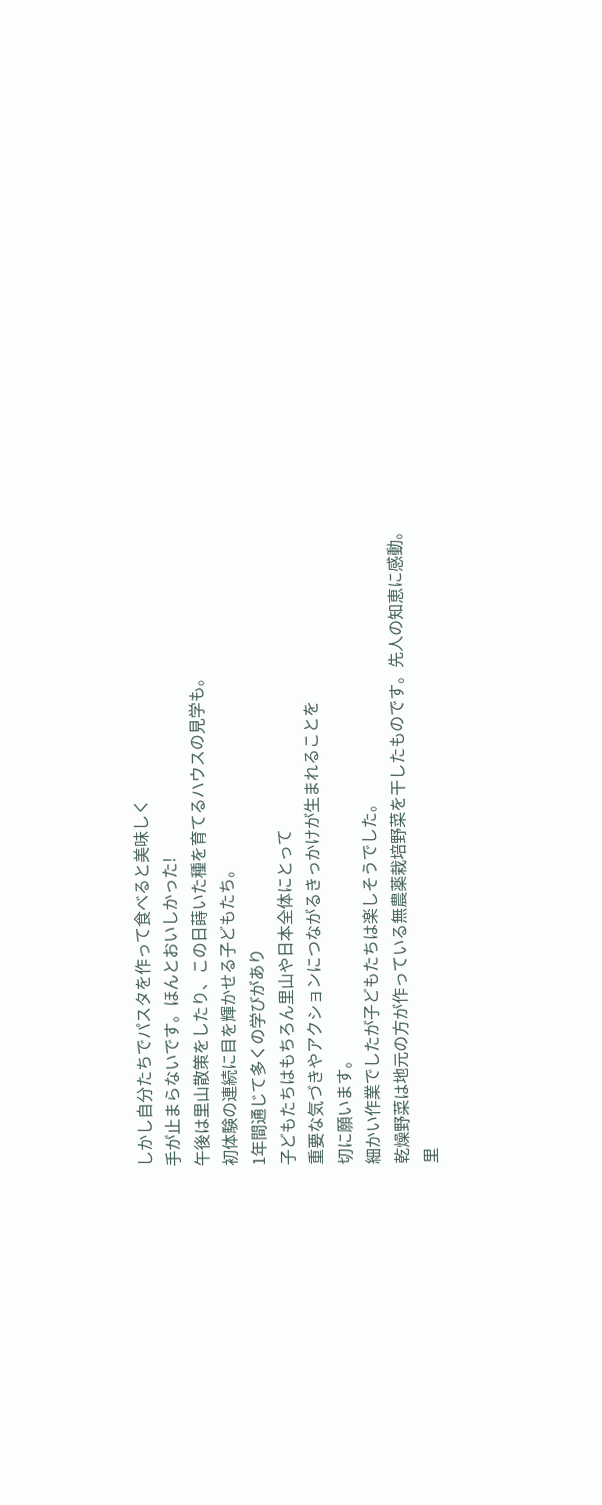しかし自分たちでパスタを作って食べると美味しく
手が止まらないです。ほんとおいしかった!
午後は里山散策をしたり、この日蒔いた種を育てるハウスの見学も。
初体験の連続に目を輝かせる子どもたち。
1年間通じて多くの学びがあり
子どもたちはもちろん里山や日本全体にとって
重要な気づきやアクションにつながるきっかけが生まれることを
切に願います。
細かい作業でしたが子どもたちは楽しそうでした。
乾燥野菜は地元の方が作っている無農薬栽培野菜を干したものです。先人の知恵に感動。
里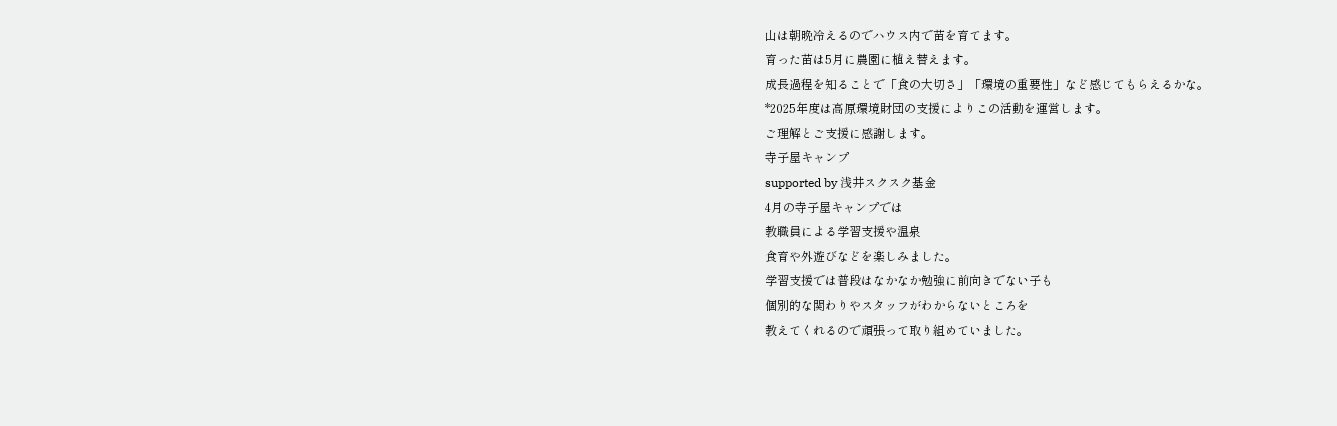山は朝晩冷えるのでハウス内で苗を育てます。
育った苗は5月に農園に植え替えます。
成長過程を知ることで「食の大切さ」「環境の重要性」など感じてもらえるかな。
*2025年度は高原環境財団の支援によりこの活動を運営します。
ご理解とご支援に感謝します。
寺子屋キャンプ
supported by 浅井スクスク基金
4月の寺子屋キャンプでは
教職員による学習支援や温泉
食育や外遊びなどを楽しみました。
学習支援では普段はなかなか勉強に前向きでない子も
個別的な関わりやスタッフがわからないところを
教えてくれるので頑張って取り組めていました。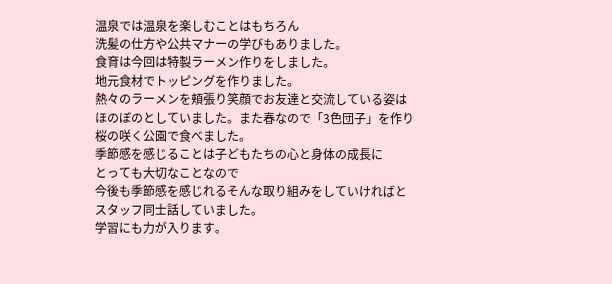温泉では温泉を楽しむことはもちろん
洗髪の仕方や公共マナーの学びもありました。
食育は今回は特製ラーメン作りをしました。
地元食材でトッピングを作りました。
熱々のラーメンを頬張り笑顔でお友達と交流している姿は
ほのぼのとしていました。また春なので「3色団子」を作り
桜の咲く公園で食べました。
季節感を感じることは子どもたちの心と身体の成長に
とっても大切なことなので
今後も季節感を感じれるそんな取り組みをしていければと
スタッフ同士話していました。
学習にも力が入ります。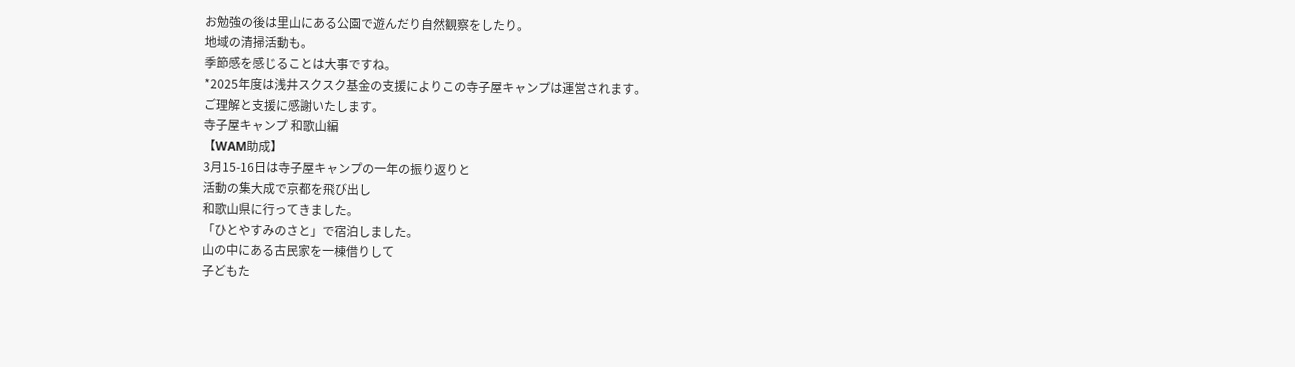お勉強の後は里山にある公園で遊んだり自然観察をしたり。
地域の清掃活動も。
季節感を感じることは大事ですね。
*2025年度は浅井スクスク基金の支援によりこの寺子屋キャンプは運営されます。
ご理解と支援に感謝いたします。
寺子屋キャンプ 和歌山編
【WAM助成】
3月15-16日は寺子屋キャンプの一年の振り返りと
活動の集大成で京都を飛び出し
和歌山県に行ってきました。
「ひとやすみのさと」で宿泊しました。
山の中にある古民家を一棟借りして
子どもた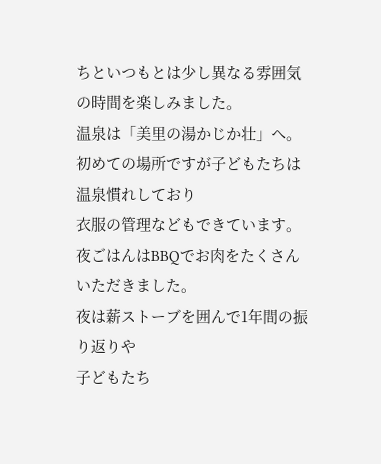ちといつもとは少し異なる雰囲気の時間を楽しみました。
温泉は「美里の湯かじか壮」へ。
初めての場所ですが子どもたちは温泉慣れしており
衣服の管理などもできています。
夜ごはんはBBQでお肉をたくさんいただきました。
夜は薪ストーブを囲んで1年間の振り返りや
子どもたち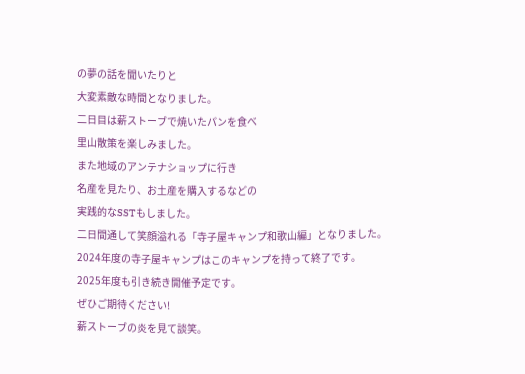の夢の話を聞いたりと
大変素敵な時間となりました。
二日目は薪ストーブで焼いたパンを食べ
里山散策を楽しみました。
また地域のアンテナショップに行き
名産を見たり、お土産を購入するなどの
実践的なSSTもしました。
二日間通して笑顔溢れる「寺子屋キャンプ和歌山編」となりました。
2024年度の寺子屋キャンプはこのキャンプを持って終了です。
2025年度も引き続き開催予定です。
ぜひご期待ください!
薪ストーブの炎を見て談笑。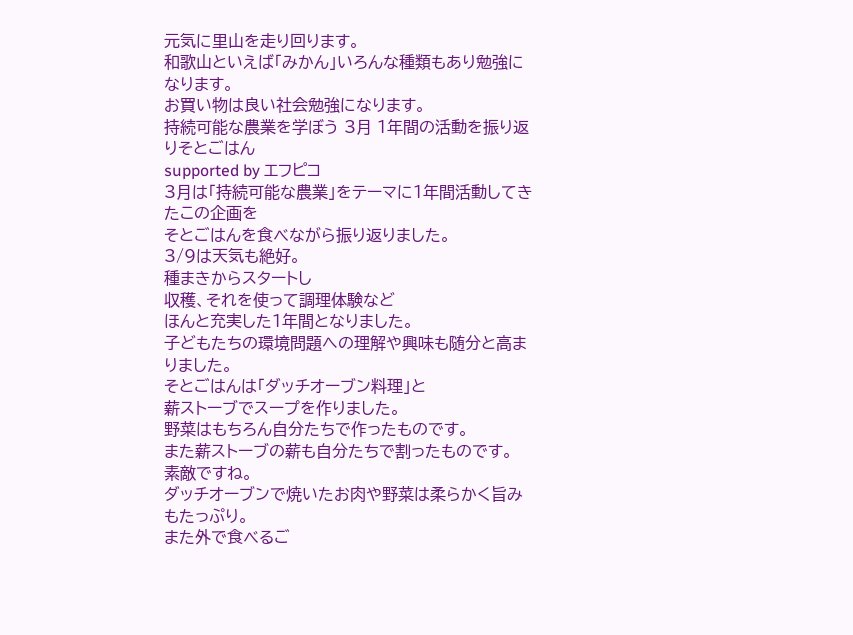元気に里山を走り回ります。
和歌山といえば「みかん」いろんな種類もあり勉強になります。
お買い物は良い社会勉強になります。
持続可能な農業を学ぼう 3月 1年間の活動を振り返りそとごはん
supported by エフピコ
3月は「持続可能な農業」をテーマに1年間活動してきたこの企画を
そとごはんを食べながら振り返りました。
3/9は天気も絶好。
種まきからスタートし
収穫、それを使って調理体験など
ほんと充実した1年間となりました。
子どもたちの環境問題への理解や興味も随分と高まりました。
そとごはんは「ダッチオーブン料理」と
薪ストーブでスープを作りました。
野菜はもちろん自分たちで作ったものです。
また薪ストーブの薪も自分たちで割ったものです。
素敵ですね。
ダッチオーブンで焼いたお肉や野菜は柔らかく旨みもたっぷり。
また外で食べるご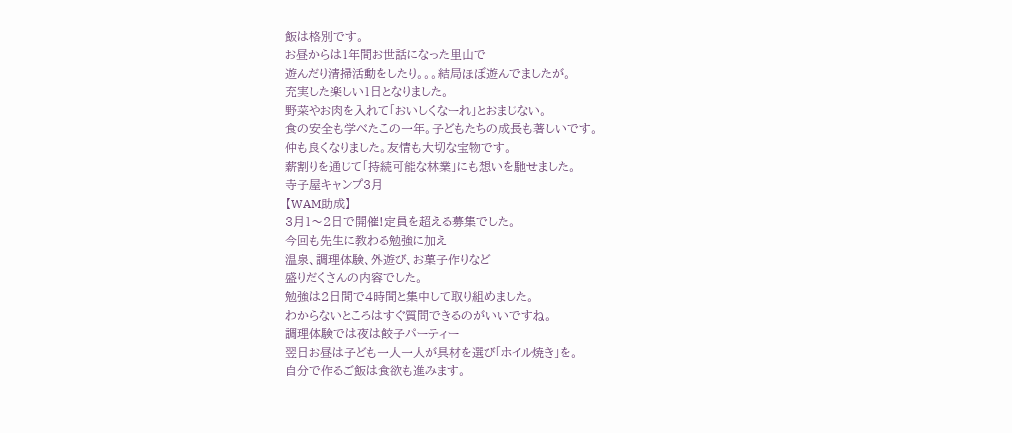飯は格別です。
お昼からは1年間お世話になった里山で
遊んだり清掃活動をしたり。。。結局ほぼ遊んでましたが。
充実した楽しい1日となりました。
野菜やお肉を入れて「おいしくなーれ」とおまじない。
食の安全も学べたこの一年。子どもたちの成長も著しいです。
仲も良くなりました。友情も大切な宝物です。
薪割りを通じて「持続可能な林業」にも想いを馳せました。
寺子屋キャンプ3月
【WAM助成】
3月1〜2日で開催!定員を超える募集でした。
今回も先生に教わる勉強に加え
温泉、調理体験、外遊び、お菓子作りなど
盛りだくさんの内容でした。
勉強は2日間で4時間と集中して取り組めました。
わからないところはすぐ質問できるのがいいですね。
調理体験では夜は餃子パーティー
翌日お昼は子ども一人一人が具材を選び「ホイル焼き」を。
自分で作るご飯は食欲も進みます。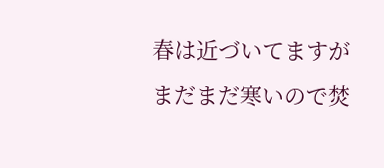春は近づいてますがまだまだ寒いので焚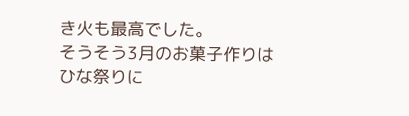き火も最高でした。
そうそう3月のお菓子作りはひな祭りに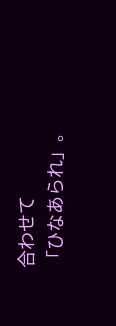合わせて
「ひなあられ」。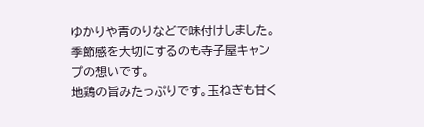ゆかりや青のりなどで味付けしました。
季節感を大切にするのも寺子屋キャンプの想いです。
地鶏の旨みたっぷりです。玉ねぎも甘く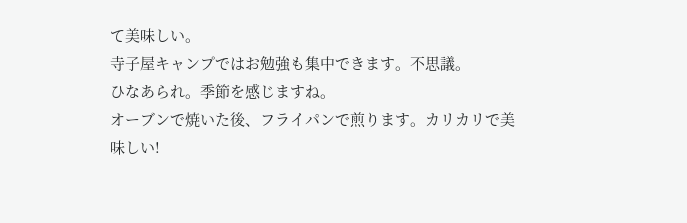て美味しい。
寺子屋キャンプではお勉強も集中できます。不思議。
ひなあられ。季節を感じますね。
オーブンで焼いた後、フライパンで煎ります。カリカリで美味しい!